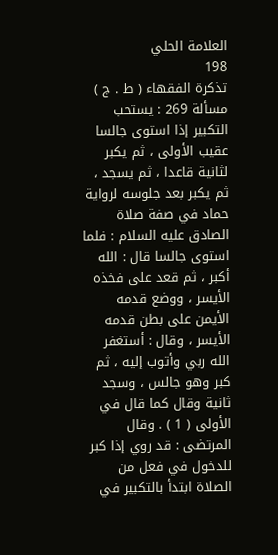العلامة الحلي
198
تذكرة الفقهاء ( ط . ج )
مسألة 269 : يستحب التكبير إذا استوى جالسا عقيب الأولى ، ثم يكبر لثانية قاعدا ، ثم يسجد ، ثم يكبر بعد جلوسه لرواية حماد في صفة صلاة الصادق عليه السلام : فلما استوى جالسا قال : الله أكبر ، ثم قعد على فخذه الأيسر ، ووضع قدمه الأيمن على بطن قدمه الأيسر ، وقال : أستغفر الله ربي وأتوب إليه ، ثم كبر وهو جالس ، وسجد ثانية وقال كما قال في الأولى ( 1 ) . وقال المرتضى : قد روي إذا كبر للدخول في فعل من الصلاة ابتدأ بالتكبير في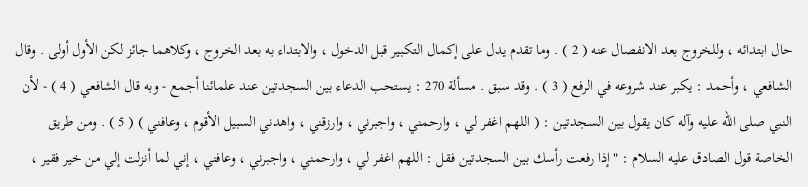حال ابتدائه ، وللخروج بعد الانفصال عنه ( 2 ) . وما تقدم يدل على إكمال التكبير قبل الدخول ، والابتداء به بعد الخروج ، وكلاهما جائز لكن الأول أولى . وقال الشافعي ، وأحمد : يكبر عند شروعه في الرفع ( 3 ) . وقد سبق . مسألة 270 : يستحب الدعاء بين السجدتين عند علمائنا أجمع - وبه قال الشافعي ( 4 ) - لأن النبي صلى الله عليه وآله كان يقول بين السجدتين : ( اللهم اغفر لي ، وارحمني ، واجبرني ، وارزقني ، واهدني السبيل الأقوم ، وعافني ) ( 5 ) . ومن طريق الخاصة قول الصادق عليه السلام : " إذا رفعت رأسك بين السجدتين فقل : اللهم اغفر لي ، وارحمني ، واجبرني ، وعافني ، إني لما أنزلت إلي من خير فقير ،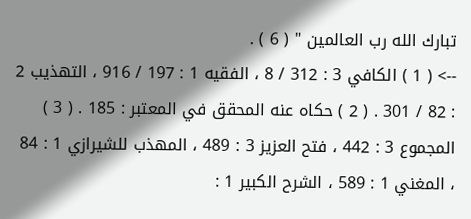تبارك الله رب العالمين " ( 6 ) .
--> ( 1 ) الكافي 3 : 312 / 8 ، الفقيه 1 : 197 / 916 ، التهذيب 2 : 82 / 301 . ( 2 ) حكاه عنه المحقق في المعتبر : 185 . ( 3 ) المجموع 3 : 442 ، فتح العزيز 3 : 489 ، المهذب للشيرازي 1 : 84 ، المغني 1 : 589 ، الشرح الكبير 1 :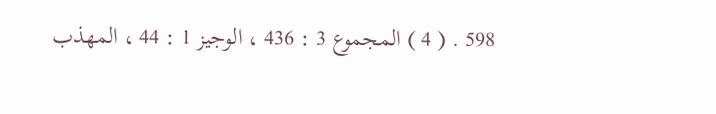598 . ( 4 ) المجموع 3 : 436 ، الوجيز 1 : 44 ، المهذب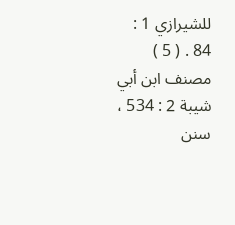للشيرازي 1 : 84 . ( 5 ) مصنف ابن أبي شيبة 2 : 534 ، سنن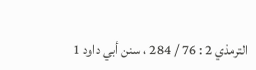الترمذي 2 : 76 / 284 ، سنن أبي داود 1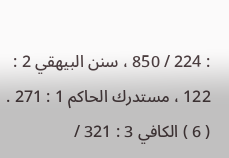: 224 / 850 ، سنن البيهقي 2 : 122 ، مستدرك الحاكم 1 : 271 . ( 6 ) الكافي 3 : 321 /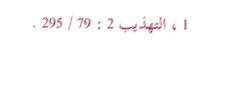1 ، التهذيب 2 : 79 / 295 .